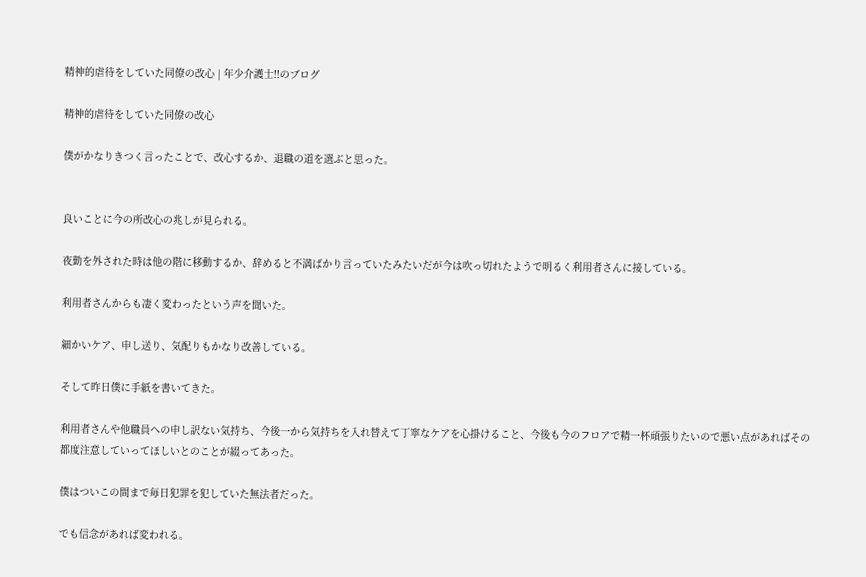精神的虐待をしていた同僚の改心 | 年少介護士!!のブログ

精神的虐待をしていた同僚の改心

僕がかなりきつく言ったことで、改心するか、退職の道を選ぶと思った。


良いことに今の所改心の兆しが見られる。

夜勤を外された時は他の階に移動するか、辞めると不満ばかり言っていたみたいだが今は吹っ切れたようで明るく利用者さんに接している。

利用者さんからも凄く変わったという声を聞いた。

細かいケア、申し送り、気配りもかなり改善している。

そして昨日僕に手紙を書いてきた。

利用者さんや他職員への申し訳ない気持ち、今後一から気持ちを入れ替えて丁寧なケアを心掛けること、今後も今のフロアで精一杯頑張りたいので悪い点があればその都度注意していってほしいとのことが綴ってあった。

僕はついこの間まで毎日犯罪を犯していた無法者だった。

でも信念があれば変われる。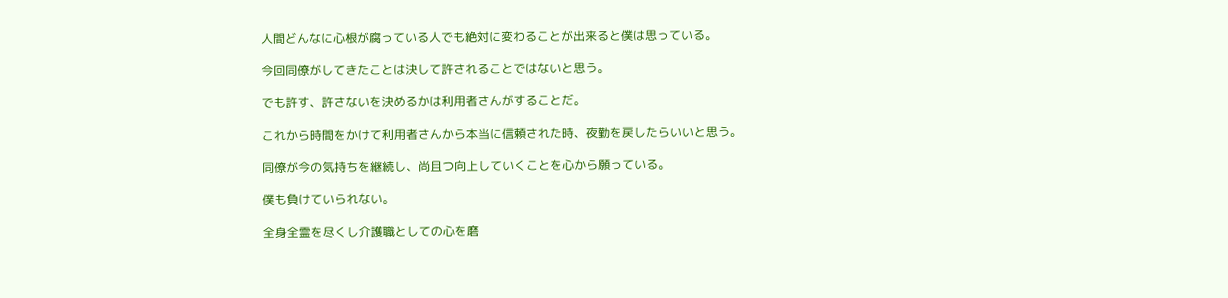人間どんなに心根が腐っている人でも絶対に変わることが出来ると僕は思っている。

今回同僚がしてきたことは決して許されることではないと思う。

でも許す、許さないを決めるかは利用者さんがすることだ。

これから時間をかけて利用者さんから本当に信頼された時、夜勤を戻したらいいと思う。

同僚が今の気持ちを継続し、尚且つ向上していくことを心から願っている。

僕も負けていられない。

全身全霊を尽くし介護職としての心を磨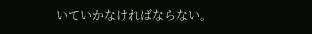いていかなければならない。